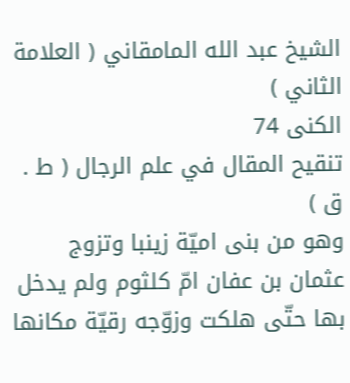الشيخ عبد الله المامقاني ( العلامة الثاني )
الكنى 74
تنقيح المقال في علم الرجال ( ط . ق )
وهو من بنى اميّة زينبا وتزوج عثمان بن عفان امّ كلثوم ولم يدخل بها حتّى هلكت وزوّجه رقيّة مكانها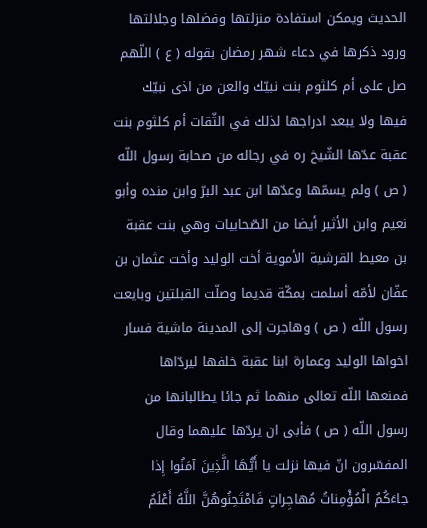الحديث ويمكن استفادة منزلتها وفضلها وجلالتها ورود ذكرها في دعاء شهر رمضان بقوله ( ع ) اللّهم صل على أم كلثوم بنت نبيّك والعن من اذى نبيّك فيها ولا يبعد ادراجها لذلك في الثّقات أم كلثوم بنت عقبة عدّها الشّيخ ره في رجاله من صحابة رسول اللّه ( ص ) ولم يسمّها وعدّها ابن عبد البرّ وابن منده وأبو نعيم وابن الأثير أيضا من الصّحابيات وهي بنت عقبة بن معيط القرشية الأموية أخت الوليد وأخت عثمان بن عفّان لأمّه أسلمت بمكّة قديما وصلّت القبلتين وبايعت رسول اللّه ( ص ) وهاجرت إلى المدينة ماشية فسار اخواها الوليد وعمارة ابنا عقبة خلفها ليردّاها فمنعها اللّه تعالى منهما ثم جائا يطالبانها من رسول اللّه ( ص ) فأبى ان يردّها عليهما وقال المفسّرون انّ فيها نزلت يا أَيُّهَا الَّذِينَ آمَنُوا إِذا جاءَكُمُ الْمُؤْمِناتُ مُهاجِراتٍ فَامْتَحِنُوهُنَّ اللَّهُ أَعْلَمُ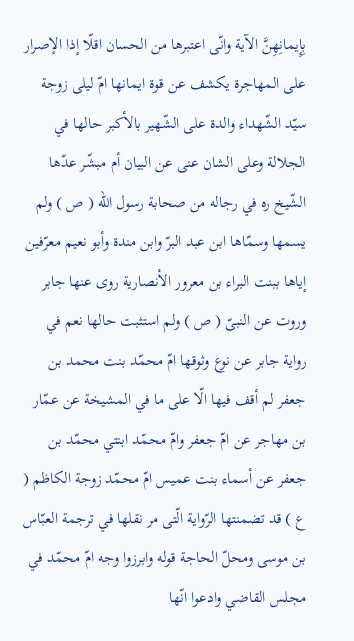بِإِيمانِهِنَّ الآية وانّى اعتبرها من الحسان اقلّا إذا الإصرار على المهاجرة يكشف عن قوة ايمانها امّ ليلى زوجة سيّد الشّهداء والدة على الشّهير بالأكبر حالها في الجلالة وعلى الشان عنى عن البيان أم مبشّر عدّها الشّيخ ره في رجاله من صحابة رسول اللّه ( ص ) ولم يسمها وسمّاها ابن عبد البرّ وابن مندة وأبو نعيم معرّفين إياها ببنت البراء بن معرور الأنصارية روى عنها جابر وروت عن النبىّ ( ص ) ولم استثبت حالها نعم في رواية جابر عن نوع وثوقها امّ محمّد بنت محمد بن جعفر لم أقف فيها الّا على ما في المشيخة عن عمّار بن مهاجر عن امّ جعفر وامّ محمّد ابنتي محمّد بن جعفر عن أسماء بنت عميس امّ محمّد زوجة الكاظم ( ع ) قد تضمنتها الرّواية الّتى مر نقلها في ترجمة العبّاس بن موسى ومحلّ الحاجة قوله وابرزوا وجه امّ محمّد في مجلس القاضي وادعوا انّها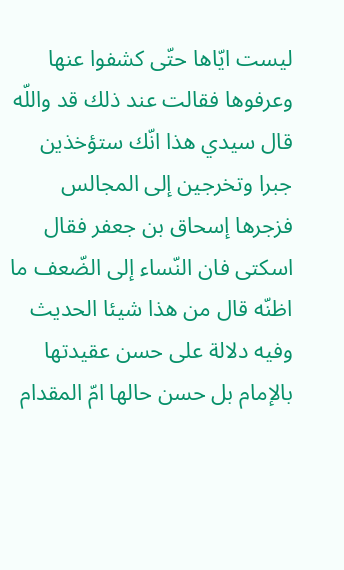ليست ايّاها حتّى كشفوا عنها وعرفوها فقالت عند ذلك قد واللّه قال سيدي هذا انّك ستؤخذين جبرا وتخرجين إلى المجالس فزجرها إسحاق بن جعفر فقال اسكتى فان النّساء إلى الضّعف ما اظنّه قال من هذا شيئا الحديث وفيه دلالة على حسن عقيدتها بالإمام بل حسن حالها امّ المقدام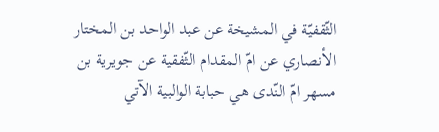الثّقفيّة في المشيخة عن عبد الواحد بن المختار الأنصاري عن امّ المقدام الثّفقية عن جويرية بن مسهر امّ النّدى هي حبابة الوالبية الآتي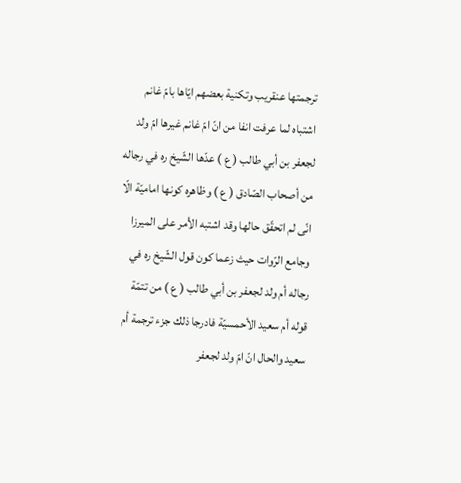ترجمتها عنقريب وتكنية بعضهم ايّاها بامّ غانم اشتباه لما عرفت انفا من انّ امّ غانم غيرها امّ ولد لجعفر بن أبي طالب ( ع ) عدّها الشّيخ ره في رجاله من أصحاب الصّادق ( ع ) وظاهره كونها اماميّة الّا انّى لم اتحقّق حالها وقد اشتبه الأمر على الميرزا وجامع الرّوات حيث زعما كون قول الشّيخ ره في رجاله أم ولد لجعفر بن أبي طالب ( ع ) من تتمّة قوله أم سعيد الأحمسيّة فادرجا ذلك جزء ترجمة أم سعيد والحال انّ امّ ولد لجعفر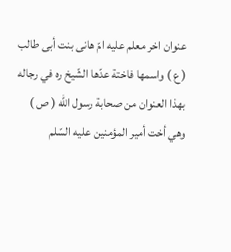عنوان اخر معلم عليه امّ هانى بنت أبى طالب ( ع ) واسمها فاختة عدّها الشّيخ ره في رجاله بهذا العنوان من صحابة رسول اللّه ( ص ) وهي أخت أمير المؤمنين عليه السّلم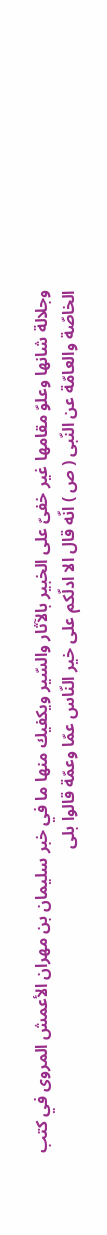وجلالة شانها وعلوّ مقامها غير خفىّ على الخبير بالآثار والسّير ويكفيك منها ما في خبر سليمان بن مهران الأعمش المروى في كتب الخاصّة والعامّة عن النّبى ( ص ) انّه قال الا ادلّكم على خير النّاس عمّا وعمّة قالوا بلى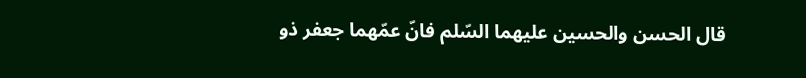قال الحسن والحسين عليهما السّلم فانّ عمّهما جعفر ذو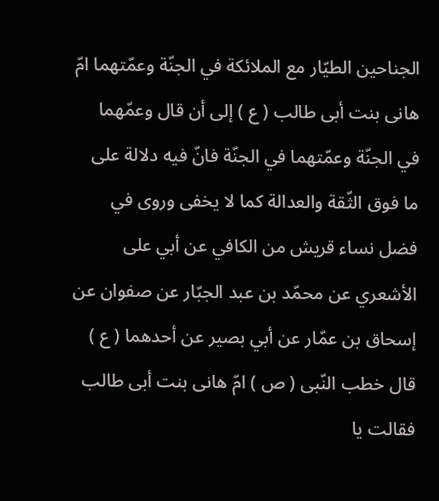الجناحين الطيّار مع الملائكة في الجنّة وعمّتهما امّ هانى بنت أبى طالب ( ع ) إلى أن قال وعمّهما في الجنّة وعمّتهما في الجنّة فانّ فيه دلالة على ما فوق الثّقة والعدالة كما لا يخفى وروى في فضل نساء قريش من الكافي عن أبي على الأشعري عن محمّد بن عبد الجبّار عن صفوان عن إسحاق بن عمّار عن أبي بصير عن أحدهما ( ع ) قال خطب النّبى ( ص ) امّ هانى بنت أبى طالب فقالت يا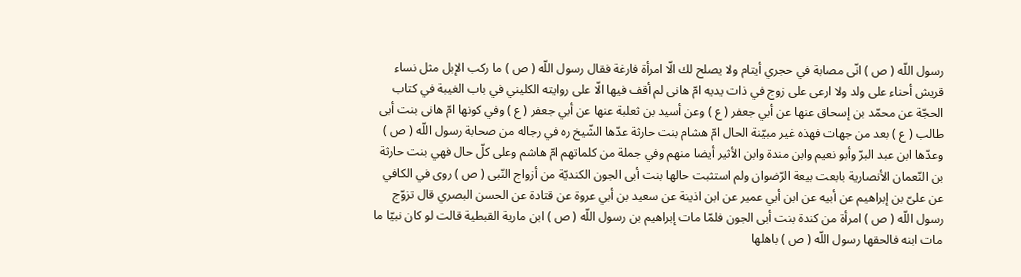رسول اللّه ( ص ) انّى مصابة في حجري أيتام ولا يصلح لك الّا امرأة فارغة فقال رسول اللّه ( ص ) ما ركب الإبل مثل نساء قريش أحناء على ولد ولا ارعى على زوج في ذات يديه امّ هانى لم أقف فيها الّا على روايته الكليني في باب الغيبة في كتاب الحجّة عن محمّد بن إسحاق عنها عن أبي جعفر ( ع ) وعن أسيد بن ثعلبة عنها عن أبي جعفر ( ع ) وفي كونها امّ هانى بنت أبى طالب ( ع ) بعد من جهات فهذه غير مبيّنة الحال امّ هشام بنت حارثة عدّها الشّيخ ره في رجاله من صحابة رسول اللّه ( ص ) وعدّها ابن عبد البرّ وأبو نعيم وابن مندة وابن الأثير أيضا منهم وفي جملة من كلماتهم امّ هاشم وعلى كلّ حال فهي بنت حارثة بن النّعمان الأنصارية بابعت بيعة الرّضوان ولم استثبت حالها بنت أبى الجون الكنديّة من أزواج النّبى ( ص ) روى في الكافي عن علىّ بن إبراهيم عن أبيه عن ابن أبي عمير عن ابن اذينة عن سعيد بن أبي عروة عن قتادة عن الحسن البصري قال تزوّج رسول اللّه ( ص ) امرأة من كندة بنت أبى الجون فلمّا مات إبراهيم بن رسول اللّه ( ص ) ابن مارية القبطية قالت لو كان نبيّا ما مات ابنه فالحقها رسول اللّه ( ص ) باهلها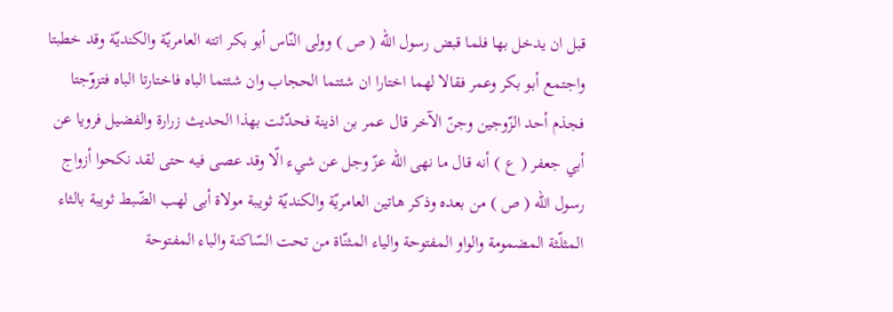قبل ان يدخل بها فلما قبض رسول اللّه ( ص ) وولى النّاس أبو بكر اتته العامريّة والكنديّة وقد خطبتا واجتمع أبو بكر وعمر فقالا لهما اختارا ان شئتما الحجاب وان شئتما الباه فاختارتا الباه فتزوّجتا فجذم أحد الزّوجين وجنّ الآخر قال عمر بن اذينة فحدّثت بهذا الحديث زرارة والفضيل فرويا عن أبي جعفر ( ع ) أنه قال ما نهى اللّه عزّ وجل عن شيء الّا وقد عصى فيه حتى لقد نكحوا أزواج رسول اللّه ( ص ) من بعده وذكر هاتين العامريّة والكنديّة ثويبة مولاة أبى لهب الضّبط ثويبة بالثاء المثلّثة المضمومة والواو المفتوحة والياء المثنّاة من تحت السّاكنة والباء المفتوحة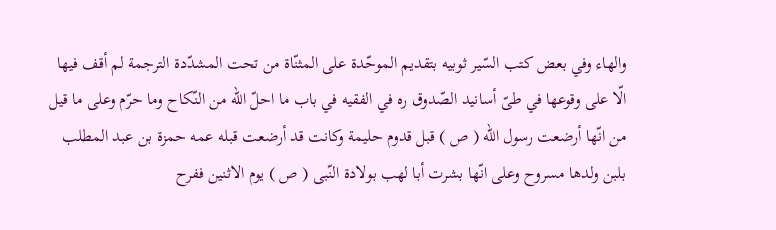والهاء وفي بعض كتب السّير ثوبيه بتقديم الموحّدة على المثنّاة من تحت المشدّدة الترجمة لم أقف فيها الّا على وقوعها في طىّ أسانيد الصّدوق ره في الفقيه في باب ما احلّ اللّه من النّكاح وما حرّم وعلى ما قيل من انّها أرضعت رسول اللّه ( ص ) قبل قدوم حليمة وكانت قد أرضعت قبله عمه حمزة بن عبد المطلب بلبن ولدها مسروح وعلى انّها بشرت أبا لهب بولادة النّبى ( ص ) يوم الاثنين ففرح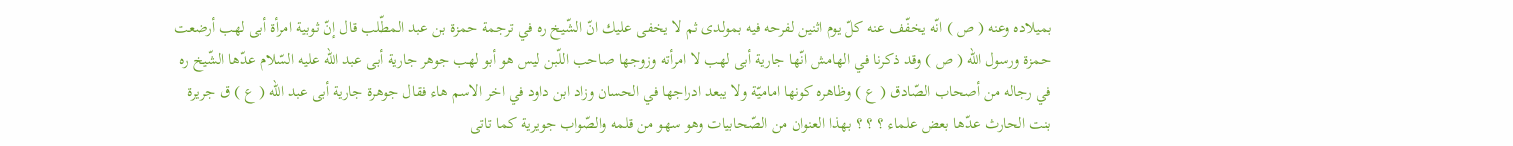بميلاده وعنه ( ص ) انّه يخفّف عنه كلّ يوم اثنين لفرحه فيه بمولدى ثم لا يخفى عليك انّ الشّيخ ره في ترجمة حمزة بن عبد المطّلب قال إنّ ثوبية امرأة أبى لهب أرضعت حمزة ورسول اللّه ( ص ) وقد ذكرنا في الهامش انّها جارية أبى لهب لا امرأته وزوجها صاحب اللّبن ليس هو أبو لهب جوهر جارية أبى عبد اللّه عليه السّلام عدّها الشّيخ ره في رجاله من أصحاب الصّادق ( ع ) وظاهره كونها اماميّة ولا يبعد ادراجها في الحسان وزاد ابن داود في اخر الاسم هاء فقال جوهرة جارية أبى عبد اللّه ( ع ) ق جريرة بنت الحارث عدّها بعض علماء ؟ ؟ ؟ بهذا العنوان من الصّحابيات وهو سهو من قلمه والصّواب جويرية كما تاتى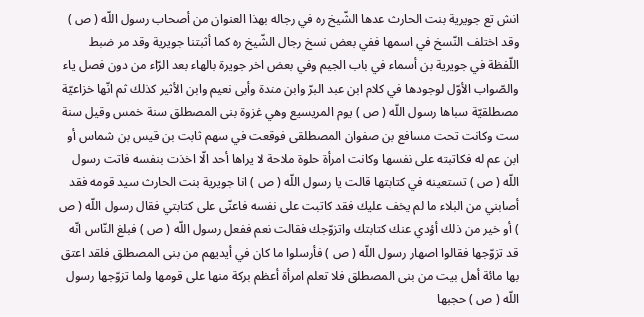انش تع جويرية بنت الحارث عدها الشّيخ ره في رجاله بهذا العنوان من أصحاب رسول اللّه ( ص ) وقد اختلف النّسخ في اسمها ففي بعض نسخ رجال الشّيخ ره كما أثبتنا جويرية وقد مر ضبط اللّفظة في جويرية بن أسماء في باب الجيم وفي بعض اخر جويرة بالهاء بعد الرّاء من دون فصل ياء والصّواب الأوّل لوجودها في كلام ابن عبد البرّ وابن مندة وأبى نعيم وابن الأثير كذلك ثم انّها خزاعيّة مصطلقيّة سباها رسول اللّه ( ص ) يوم المريسيع وهي غزوة بنى المصطلق سنة خمس وقيل سنة ست وكانت تحت مسافع بن صفوان المصطلقى فوقعت في سهم ثابت بن قيس بن شماس أو ابن عم له فكاتبته على نفسها وكانت امرأة حلوة ملاحة لا يراها أحد الّا اخذت بنفسه فاتت رسول اللّه ( ص ) تستعينه في كتابتها قالت يا رسول اللّه ( ص ) انا جويرية بنت الحارث سيد قومه فقد أصابني من البلاء ما لم يخف عليك فقد كاتبت على نفسه فاعنّى على كتابتي فقال رسول اللّه ( ص ) أو خير من ذلك أؤدي عنك كتابتك واتزوّجك فقالت نعم ففعل رسول اللّه ( ص ) فبلغ النّاس انّه قد تزوّجها فقالوا اصهار رسول اللّه ( ص ) فأرسلوا ما كان في أيديهم من بنى المصطلق فلقد اعتق بها مائة أهل بيت من بنى المصطلق فلا تعلم امرأة أعظم بركة منها على قومها ولما تزوّجها رسول اللّه ( ص ) حجبها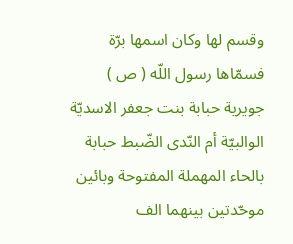وقسم لها وكان اسمها برّة فسمّاها رسول اللّه ( ص ) جويرية حبابة بنت جعفر الاسديّة الوالبيّة أم النّدى الضّبط حبابة بالحاء المهملة المفتوحة وبائين موحّدتين بينهما الف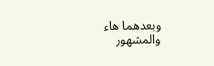وبعدهما هاء والمشهور